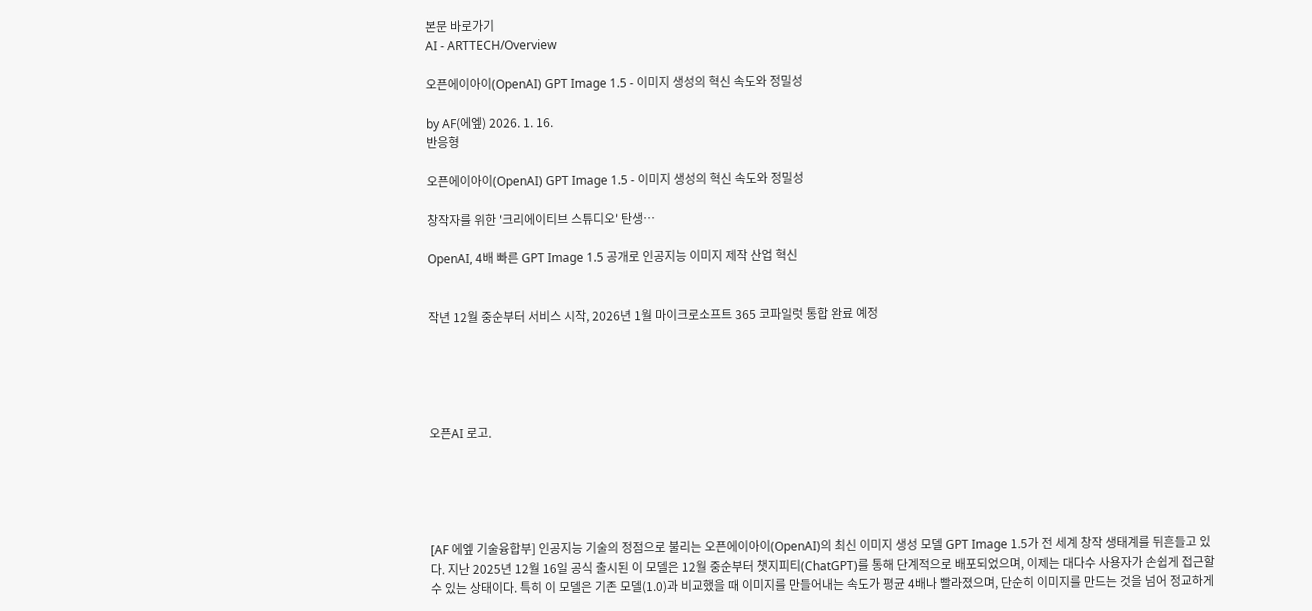본문 바로가기
AI - ARTTECH/Overview

오픈에이아이(OpenAI) GPT Image 1.5 - 이미지 생성의 혁신 속도와 정밀성

by AF(에엪) 2026. 1. 16.
반응형

오픈에이아이(OpenAI) GPT Image 1.5 - 이미지 생성의 혁신 속도와 정밀성

창작자를 위한 '크리에이티브 스튜디오' 탄생…

OpenAI, 4배 빠른 GPT Image 1.5 공개로 인공지능 이미지 제작 산업 혁신


작년 12월 중순부터 서비스 시작, 2026년 1월 마이크로소프트 365 코파일럿 통합 완료 예정





오픈AI 로고.





[AF 에엪 기술융합부] 인공지능 기술의 정점으로 불리는 오픈에이아이(OpenAI)의 최신 이미지 생성 모델 GPT Image 1.5가 전 세계 창작 생태계를 뒤흔들고 있다. 지난 2025년 12월 16일 공식 출시된 이 모델은 12월 중순부터 챗지피티(ChatGPT)를 통해 단계적으로 배포되었으며, 이제는 대다수 사용자가 손쉽게 접근할 수 있는 상태이다. 특히 이 모델은 기존 모델(1.0)과 비교했을 때 이미지를 만들어내는 속도가 평균 4배나 빨라졌으며, 단순히 이미지를 만드는 것을 넘어 정교하게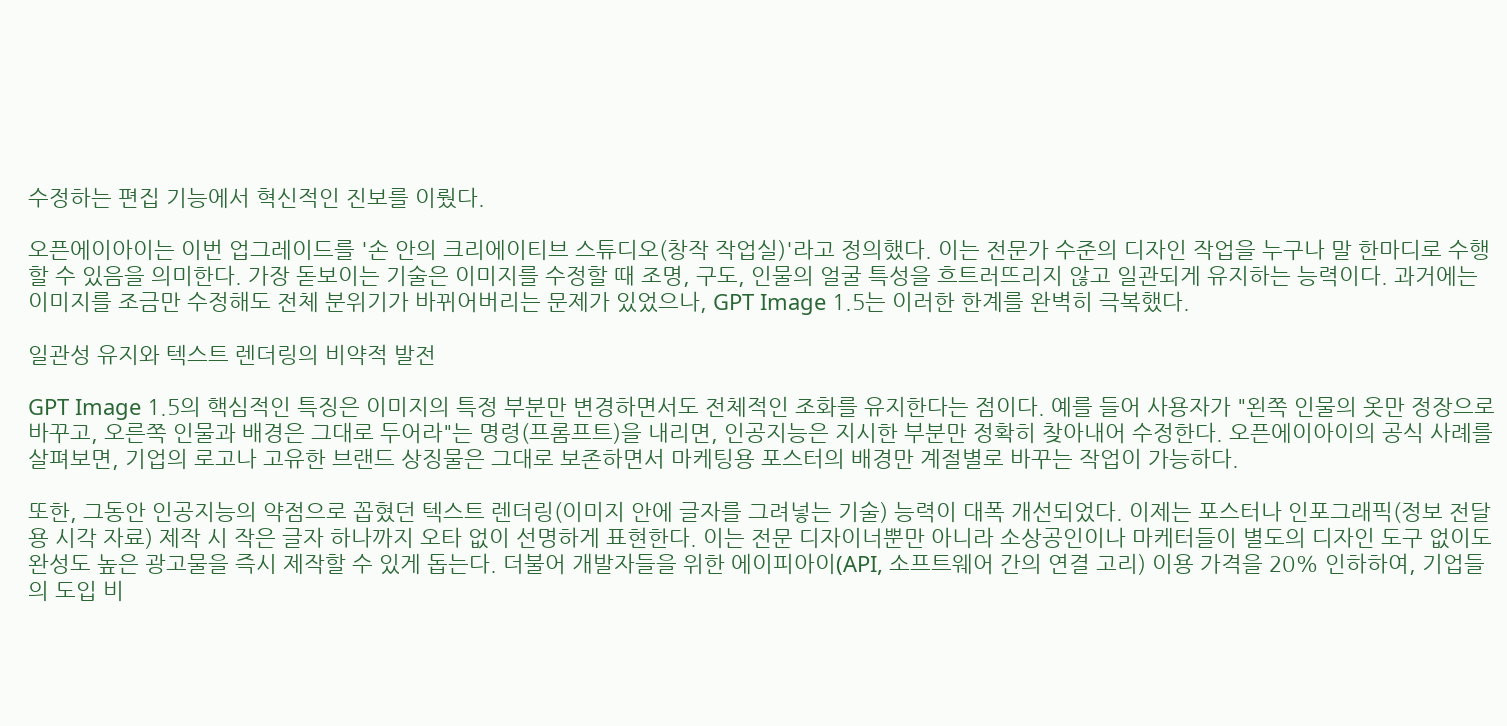수정하는 편집 기능에서 혁신적인 진보를 이뤘다.

오픈에이아이는 이번 업그레이드를 '손 안의 크리에이티브 스튜디오(창작 작업실)'라고 정의했다. 이는 전문가 수준의 디자인 작업을 누구나 말 한마디로 수행할 수 있음을 의미한다. 가장 돋보이는 기술은 이미지를 수정할 때 조명, 구도, 인물의 얼굴 특성을 흐트러뜨리지 않고 일관되게 유지하는 능력이다. 과거에는 이미지를 조금만 수정해도 전체 분위기가 바뀌어버리는 문제가 있었으나, GPT Image 1.5는 이러한 한계를 완벽히 극복했다.

일관성 유지와 텍스트 렌더링의 비약적 발전

GPT Image 1.5의 핵심적인 특징은 이미지의 특정 부분만 변경하면서도 전체적인 조화를 유지한다는 점이다. 예를 들어 사용자가 "왼쪽 인물의 옷만 정장으로 바꾸고, 오른쪽 인물과 배경은 그대로 두어라"는 명령(프롬프트)을 내리면, 인공지능은 지시한 부분만 정확히 찾아내어 수정한다. 오픈에이아이의 공식 사례를 살펴보면, 기업의 로고나 고유한 브랜드 상징물은 그대로 보존하면서 마케팅용 포스터의 배경만 계절별로 바꾸는 작업이 가능하다.

또한, 그동안 인공지능의 약점으로 꼽혔던 텍스트 렌더링(이미지 안에 글자를 그려넣는 기술) 능력이 대폭 개선되었다. 이제는 포스터나 인포그래픽(정보 전달용 시각 자료) 제작 시 작은 글자 하나까지 오타 없이 선명하게 표현한다. 이는 전문 디자이너뿐만 아니라 소상공인이나 마케터들이 별도의 디자인 도구 없이도 완성도 높은 광고물을 즉시 제작할 수 있게 돕는다. 더불어 개발자들을 위한 에이피아이(API, 소프트웨어 간의 연결 고리) 이용 가격을 20% 인하하여, 기업들의 도입 비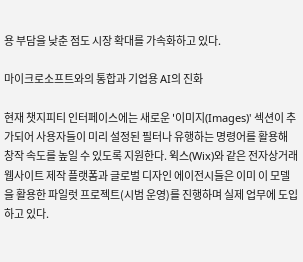용 부담을 낮춘 점도 시장 확대를 가속화하고 있다.

마이크로소프트와의 통합과 기업용 AI의 진화

현재 챗지피티 인터페이스에는 새로운 '이미지(Images)' 섹션이 추가되어 사용자들이 미리 설정된 필터나 유행하는 명령어를 활용해 창작 속도를 높일 수 있도록 지원한다. 윅스(Wix)와 같은 전자상거래 웹사이트 제작 플랫폼과 글로벌 디자인 에이전시들은 이미 이 모델을 활용한 파일럿 프로젝트(시범 운영)를 진행하며 실제 업무에 도입하고 있다.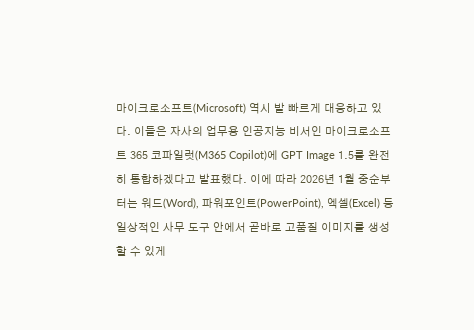마이크로소프트(Microsoft) 역시 발 빠르게 대응하고 있다. 이들은 자사의 업무용 인공지능 비서인 마이크로소프트 365 코파일럿(M365 Copilot)에 GPT Image 1.5를 완전히 통합하겠다고 발표했다. 이에 따라 2026년 1월 중순부터는 워드(Word), 파워포인트(PowerPoint), 엑셀(Excel) 등 일상적인 사무 도구 안에서 곧바로 고품질 이미지를 생성할 수 있게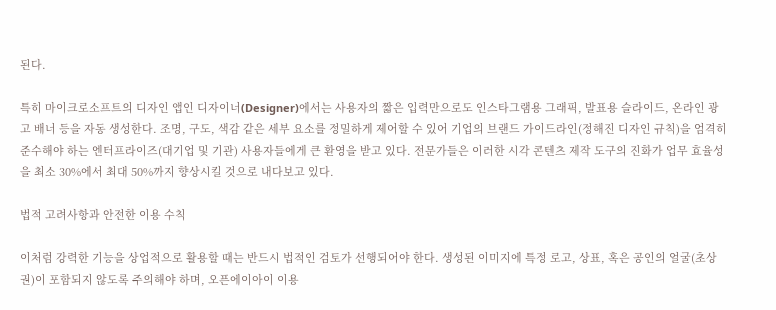된다.

특히 마이크로소프트의 디자인 앱인 디자이너(Designer)에서는 사용자의 짧은 입력만으로도 인스타그램용 그래픽, 발표용 슬라이드, 온라인 광고 배너 등을 자동 생성한다. 조명, 구도, 색감 같은 세부 요소를 정밀하게 제어할 수 있어 기업의 브랜드 가이드라인(정해진 디자인 규칙)을 엄격히 준수해야 하는 엔터프라이즈(대기업 및 기관) 사용자들에게 큰 환영을 받고 있다. 전문가들은 이러한 시각 콘텐츠 제작 도구의 진화가 업무 효율성을 최소 30%에서 최대 50%까지 향상시킬 것으로 내다보고 있다.

법적 고려사항과 안전한 이용 수칙

이처럼 강력한 기능을 상업적으로 활용할 때는 반드시 법적인 검토가 선행되어야 한다. 생성된 이미지에 특정 로고, 상표, 혹은 공인의 얼굴(초상권)이 포함되지 않도록 주의해야 하며, 오픈에이아이 이용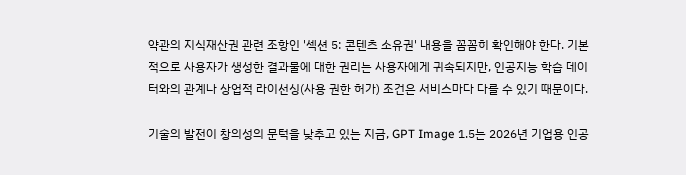약관의 지식재산권 관련 조항인 '섹션 5: 콘텐츠 소유권' 내용을 꼼꼼히 확인해야 한다. 기본적으로 사용자가 생성한 결과물에 대한 권리는 사용자에게 귀속되지만, 인공지능 학습 데이터와의 관계나 상업적 라이선싱(사용 권한 허가) 조건은 서비스마다 다를 수 있기 때문이다.

기술의 발전이 창의성의 문턱을 낮추고 있는 지금, GPT Image 1.5는 2026년 기업용 인공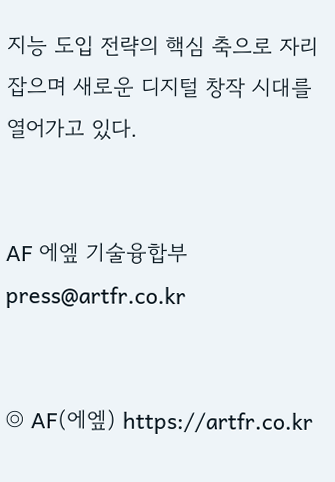지능 도입 전략의 핵심 축으로 자리 잡으며 새로운 디지털 창작 시대를 열어가고 있다.


AF 에엪 기술융합부 press@artfr.co.kr


◎ AF(에엪) https://artfr.co.kr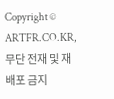Copyright © ARTFR.CO.KR, 무단 전재 및 재배포 금지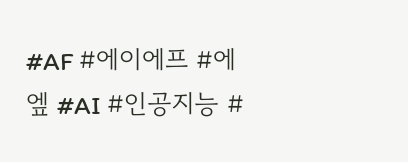#AF #에이에프 #에엪 #AI #인공지능 #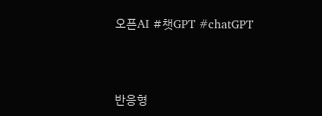오픈AI #챗GPT #chatGPT



반응형